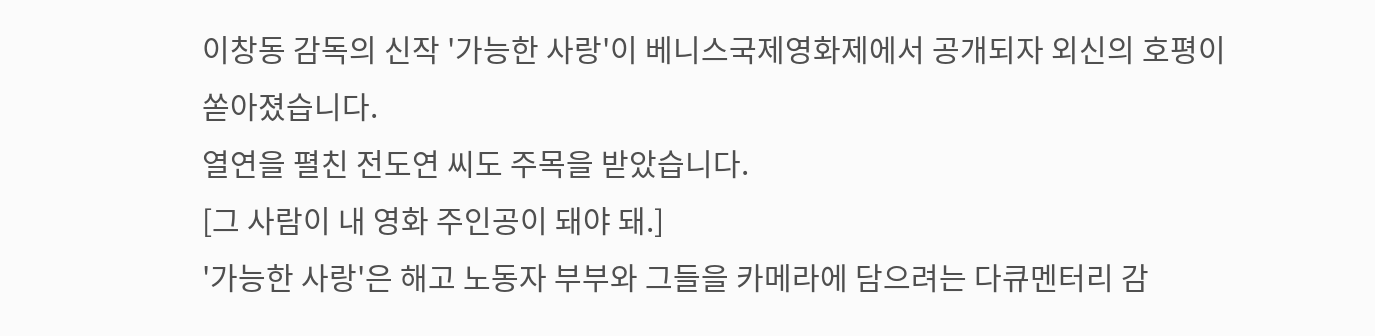이창동 감독의 신작 '가능한 사랑'이 베니스국제영화제에서 공개되자 외신의 호평이 쏟아졌습니다.
열연을 펼친 전도연 씨도 주목을 받았습니다.
[그 사람이 내 영화 주인공이 돼야 돼.]
'가능한 사랑'은 해고 노동자 부부와 그들을 카메라에 담으려는 다큐멘터리 감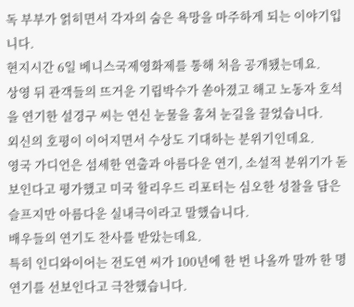독 부부가 얽히면서 각자의 숨은 욕망을 마주하게 되는 이야기입니다.
현지시간 6일 베니스국제영화제를 통해 처음 공개됐는데요.
상영 뒤 관객들의 뜨거운 기립박수가 쏟아졌고 해고 노동자 호석을 연기한 설경구 씨는 연신 눈물을 훔쳐 눈길을 끌었습니다.
외신의 호평이 이어지면서 수상도 기대하는 분위기인데요.
영국 가디언은 섬세한 연출과 아름다운 연기, 소설적 분위기가 돋보인다고 평가했고 미국 할리우드 리포터는 심오한 성찰을 담은 슬프지만 아름다운 실내극이라고 말했습니다.
배우들의 연기도 찬사를 받았는데요.
특히 인디와이어는 전도연 씨가 100년에 한 번 나올까 말까 한 명연기를 선보인다고 극찬했습니다.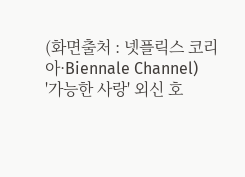(화면출처 : 넷플릭스 코리아·Biennale Channel)
'가능한 사랑' 외신 호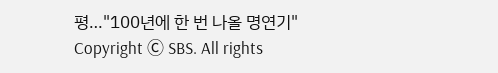평…"100년에 한 번 나올 명연기"
Copyright Ⓒ SBS. All rights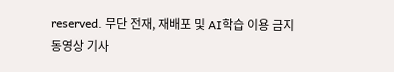reserved. 무단 전재, 재배포 및 AI학습 이용 금지
동영상 기사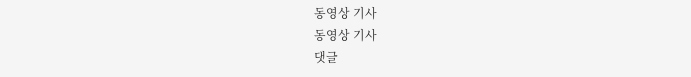동영상 기사
동영상 기사
댓글